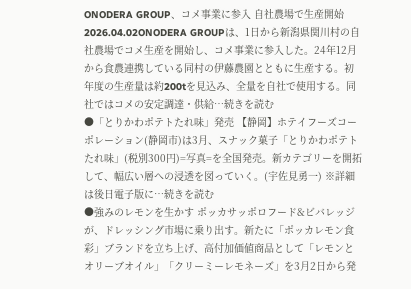ONODERA GROUP、コメ事業に参入 自社農場で生産開始
2026.04.02ONODERA GROUPは、1日から新潟県関川村の自社農場でコメ生産を開始し、コメ事業に参入した。24年12月から食農連携している同村の伊藤農園とともに生産する。初年度の生産量は約200tを見込み、全量を自社で使用する。同社ではコメの安定調達・供給…続きを読む
●「とりかわポテトたれ味」発売 【静岡】ホテイフーズコーポレーション(静岡市)は3月、スナック菓子「とりかわポテト たれ味」(税別300円)=写真=を全国発売。新カテゴリーを開拓して、幅広い層への浸透を図っていく。(宇佐見勇一) ※詳細は後日電子版に…続きを読む
●強みのレモンを生かす ポッカサッポロフード&ビバレッジが、ドレッシング市場に乗り出す。新たに「ポッカレモン食彩」ブランドを立ち上げ、高付加価値商品として「レモンとオリーブオイル」「クリーミーレモネーズ」を3月2日から発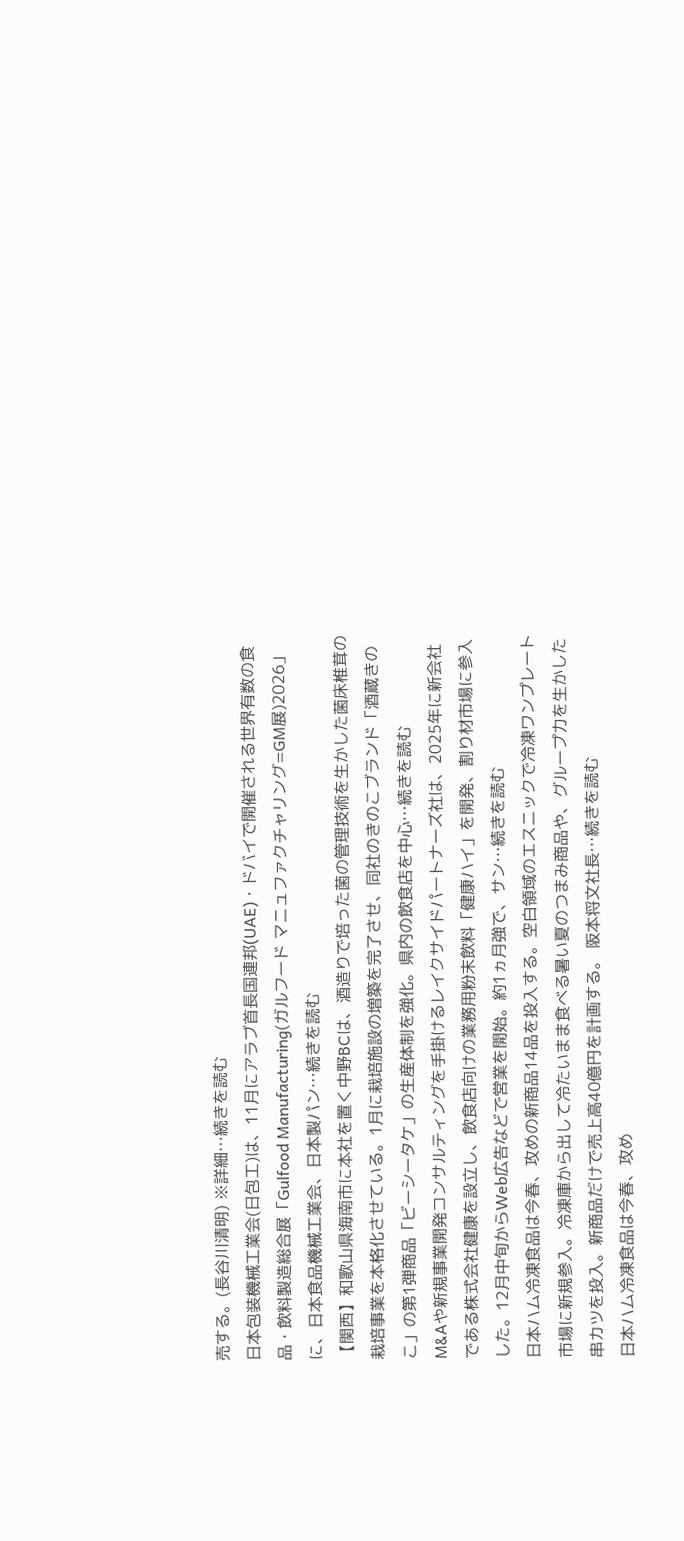売する。(長谷川清明) ※詳細…続きを読む
日本包装機械工業会(日包工)は、11月にアラブ首長国連邦(UAE)・ドバイで開催される世界有数の食品・飲料製造総合展「Gulfood Manufacturing(ガルフード マニュファクチャリング=GM展)2026」に、日本食品機械工業会、日本製パン…続きを読む
【関西】和歌山県海南市に本社を置く中野BCは、酒造りで培った菌の管理技術を生かした菌床椎茸の栽培事業を本格化させている。1月に栽培施設の増築を完了させ、同社のきのこブランド「酒蔵きのこ」の第1弾商品「ビーシータケ」の生産体制を強化。県内の飲食店を中心…続きを読む
M&Aや新規事業開発コンサルティングを手掛けるレイクサイドパートナーズ社は、2025年に新会社である株式会社健康を設立し、飲食店向けの業務用粉末飲料「健康ハイ」を開発、割り材市場に参入した。12月中旬からWeb広告などで営業を開始。約1ヵ月強で、サン…続きを読む
日本ハム冷凍食品は今春、攻めの新商品14品を投入する。空白領域のエスニックで冷凍ワンプレート市場に新規参入。冷凍庫から出して冷たいまま食べる暑い夏のつまみ商品や、グループ力を生かした串カツを投入。新商品だけで売上高40億円を計画する。 阪本将文社長…続きを読む
日本ハム冷凍食品は今春、攻め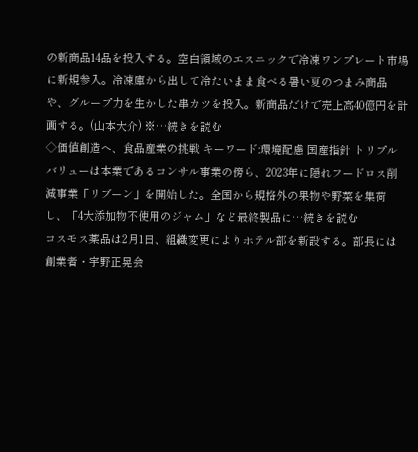の新商品14品を投入する。空白領域のエスニックで冷凍ワンプレート市場に新規参入。冷凍庫から出して冷たいまま食べる暑い夏のつまみ商品や、グループ力を生かした串カツを投入。新商品だけで売上高40億円を計画する。(山本大介) ※…続きを読む
◇価値創造へ、食品産業の挑戦 キーワード:環境配慮 国産指針 トリプルバリューは本業であるコンサル事業の傍ら、2023年に隠れフードロス削減事業「リブーン」を開始した。全国から規格外の果物や野菜を集荷し、「4大添加物不使用のジャム」など最終製品に…続きを読む
コスモス薬品は2月1日、組織変更によりホテル部を新設する。部長には創業者・宇野正晃会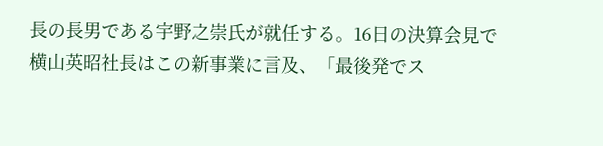長の長男である宇野之崇氏が就任する。16日の決算会見で横山英昭社長はこの新事業に言及、「最後発でス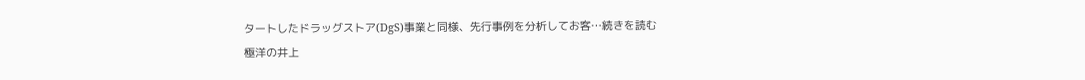タートしたドラッグストア(DgS)事業と同様、先行事例を分析してお客…続きを読む
極洋の井上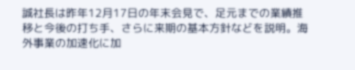誠社長は昨年12月17日の年末会見で、足元までの業績推移と今後の打ち手、さらに来期の基本方針などを説明。海外事業の加速化に加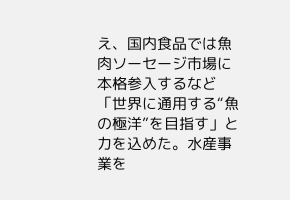え、国内食品では魚肉ソーセージ市場に本格参入するなど「世界に通用する“魚の極洋”を目指す」と力を込めた。水産事業を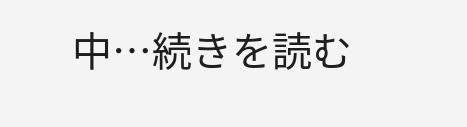中…続きを読む